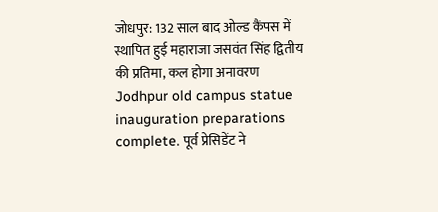जोधपुर: 132 साल बाद ओल्ड कैंपस में स्थापित हुई महाराजा जसवंत सिंह द्वितीय की प्रतिमा, कल होगा अनावरण
Jodhpur old campus statue inauguration preparations complete. पूर्व प्रेसिडेंट ने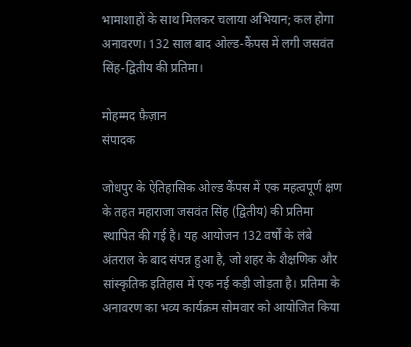भामाशाहों के साथ मिलकर चलाया अभियान; कल होगा अनावरण। 132 साल बाद ओल्ड-कैंपस में लगी जसवंत सिंह-द्वितीय की प्रतिमा।

मोहम्मद फ़ैज़ान
संपादक

जोधपुर के ऐतिहासिक ओल्ड कैंपस में एक महत्वपूर्ण क्षण के तहत महाराजा जसवंत सिंह (द्वितीय) की प्रतिमा स्थापित की गई है। यह आयोजन 132 वर्षों के लंबे अंतराल के बाद संपन्न हुआ है, जो शहर के शैक्षणिक और सांस्कृतिक इतिहास में एक नई कड़ी जोड़ता है। प्रतिमा के अनावरण का भव्य कार्यक्रम सोमवार को आयोजित किया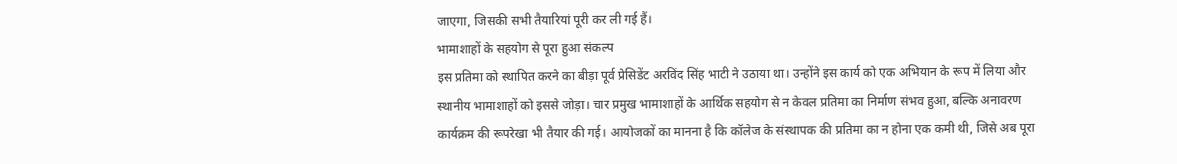जाएगा, जिसकी सभी तैयारियां पूरी कर ली गई हैं।
भामाशाहों के सहयोग से पूरा हुआ संकल्प
इस प्रतिमा को स्थापित करने का बीड़ा पूर्व प्रेसिडेंट अरविंद सिंह भाटी ने उठाया था। उन्होंने इस कार्य को एक अभियान के रूप में लिया और स्थानीय भामाशाहों को इससे जोड़ा। चार प्रमुख भामाशाहों के आर्थिक सहयोग से न केवल प्रतिमा का निर्माण संभव हुआ, बल्कि अनावरण कार्यक्रम की रूपरेखा भी तैयार की गई। आयोजकों का मानना है कि कॉलेज के संस्थापक की प्रतिमा का न होना एक कमी थी, जिसे अब पूरा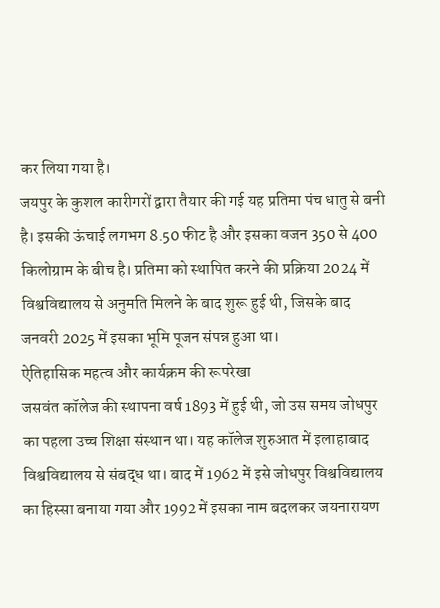कर लिया गया है।
जयपुर के कुशल कारीगरों द्वारा तैयार की गई यह प्रतिमा पंच धातु से बनी है। इसकी ऊंचाई लगभग 8.50 फीट है और इसका वजन 350 से 400 किलोग्राम के बीच है। प्रतिमा को स्थापित करने की प्रक्रिया 2024 में विश्वविद्यालय से अनुमति मिलने के बाद शुरू हुई थी, जिसके बाद जनवरी 2025 में इसका भूमि पूजन संपन्न हुआ था।
ऐतिहासिक महत्व और कार्यक्रम की रूपरेखा
जसवंत कॉलेज की स्थापना वर्ष 1893 में हुई थी, जो उस समय जोधपुर का पहला उच्च शिक्षा संस्थान था। यह कॉलेज शुरुआत में इलाहाबाद विश्वविद्यालय से संबद्ध था। बाद में 1962 में इसे जोधपुर विश्वविद्यालय का हिस्सा बनाया गया और 1992 में इसका नाम बदलकर जयनारायण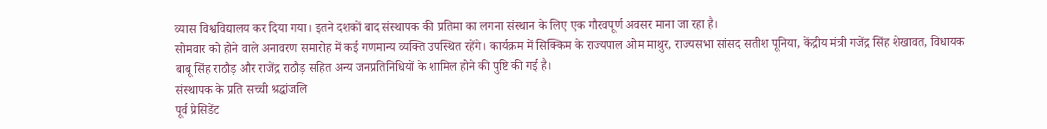व्यास विश्वविद्यालय कर दिया गया। इतने दशकों बाद संस्थापक की प्रतिमा का लगना संस्थान के लिए एक गौरवपूर्ण अवसर माना जा रहा है।
सोमवार को होने वाले अनावरण समारोह में कई गणमान्य व्यक्ति उपस्थित रहेंगे। कार्यक्रम में सिक्किम के राज्यपाल ओम माथुर, राज्यसभा सांसद सतीश पूनिया, केंद्रीय मंत्री गजेंद्र सिंह शेखावत, विधायक बाबू सिंह राठौड़ और राजेंद्र राठौड़ सहित अन्य जनप्रतिनिधियों के शामिल होने की पुष्टि की गई है।
संस्थापक के प्रति सच्ची श्रद्धांजलि
पूर्व प्रेसिडेंट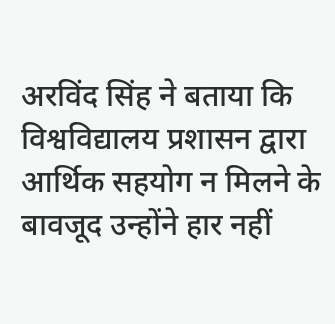अरविंद सिंह ने बताया कि विश्वविद्यालय प्रशासन द्वारा आर्थिक सहयोग न मिलने के बावजूद उन्होंने हार नहीं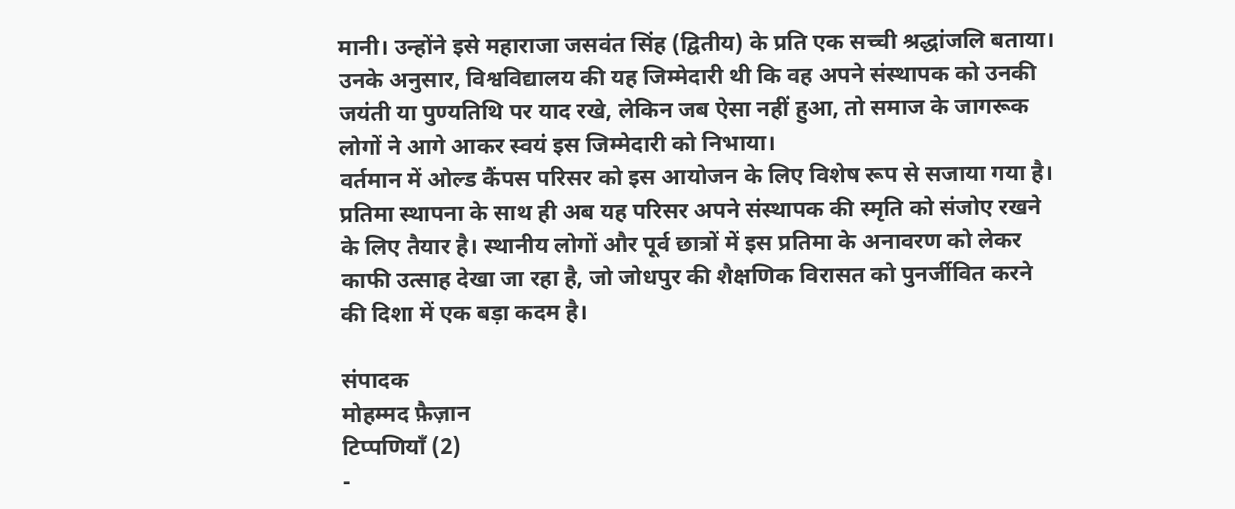मानी। उन्होंने इसे महाराजा जसवंत सिंह (द्वितीय) के प्रति एक सच्ची श्रद्धांजलि बताया। उनके अनुसार, विश्वविद्यालय की यह जिम्मेदारी थी कि वह अपने संस्थापक को उनकी जयंती या पुण्यतिथि पर याद रखे, लेकिन जब ऐसा नहीं हुआ, तो समाज के जागरूक लोगों ने आगे आकर स्वयं इस जिम्मेदारी को निभाया।
वर्तमान में ओल्ड कैंपस परिसर को इस आयोजन के लिए विशेष रूप से सजाया गया है। प्रतिमा स्थापना के साथ ही अब यह परिसर अपने संस्थापक की स्मृति को संजोए रखने के लिए तैयार है। स्थानीय लोगों और पूर्व छात्रों में इस प्रतिमा के अनावरण को लेकर काफी उत्साह देखा जा रहा है, जो जोधपुर की शैक्षणिक विरासत को पुनर्जीवित करने की दिशा में एक बड़ा कदम है।

संपादक
मोहम्मद फ़ैज़ान
टिप्पणियाँ (2)
-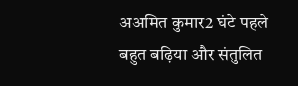अअमित कुमार2 घंटे पहले
बहुत बढ़िया और संतुलित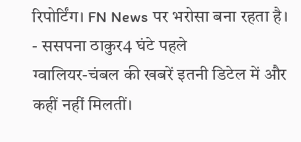रिपोर्टिंग। FN News पर भरोसा बना रहता है।
- ससपना ठाकुर4 घंटे पहले
ग्वालियर-चंबल की खबरें इतनी डिटेल में और कहीं नहीं मिलतीं।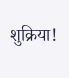शुक्रिया!